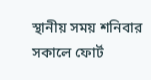স্থানীয় সময় শনিবার সকালে ফোর্ট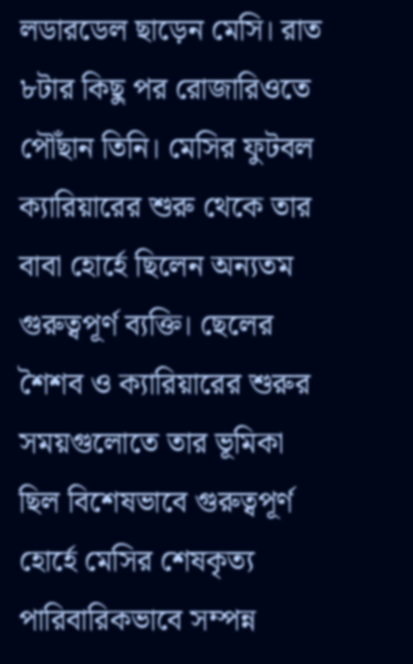লডারডেল ছাড়েন মেসি। রাত ৮টার কিছু পর রোজারিওতে পৌঁছান তিনি। মেসির ফুটবল ক্যারিয়ারের শুরু থেকে তার বাবা হোর্হে ছিলেন অন্যতম গুরুত্বপূর্ণ ব্যক্তি। ছেলের শৈশব ও ক্যারিয়ারের শুরুর সময়গুলোতে তার ভূমিকা ছিল বিশেষভাবে গুরুত্বপূর্ণ
হোর্হে মেসির শেষকৃত্য পারিবারিকভাবে সম্পন্ন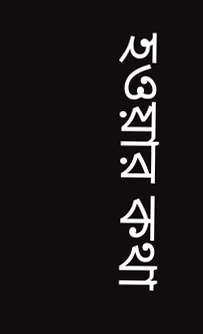হওয়ার কথা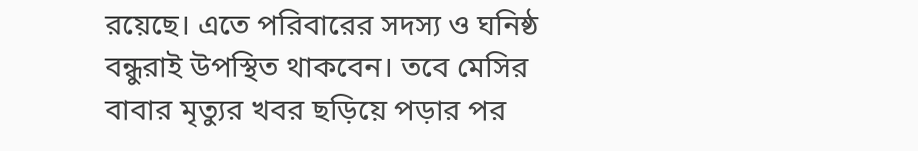রয়েছে। এতে পরিবারের সদস্য ও ঘনিষ্ঠ বন্ধুরাই উপস্থিত থাকবেন। তবে মেসির বাবার মৃত্যুর খবর ছড়িয়ে পড়ার পর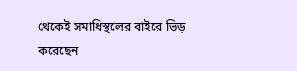থেকেই সমাধিস্থলের বাইরে ভিড় করেছেন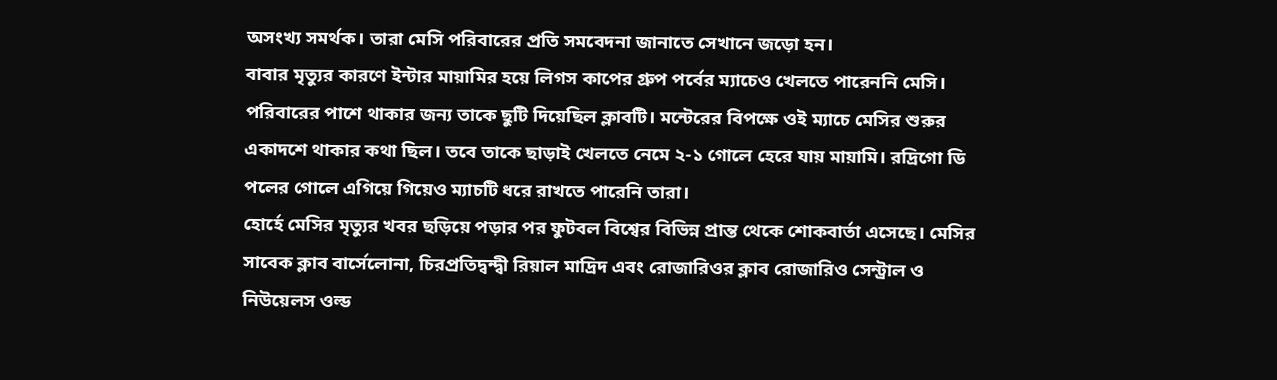অসংখ্য সমর্থক। তারা মেসি পরিবারের প্রতি সমবেদনা জানাতে সেখানে জড়ো হন।
বাবার মৃত্যুর কারণে ইন্টার মায়ামির হয়ে লিগস কাপের গ্রুপ পর্বের ম্যাচেও খেলতে পারেননি মেসি। পরিবারের পাশে থাকার জন্য তাকে ছুটি দিয়েছিল ক্লাবটি। মন্টেরের বিপক্ষে ওই ম্যাচে মেসির শুরুর একাদশে থাকার কথা ছিল। তবে তাকে ছাড়াই খেলতে নেমে ২-১ গোলে হেরে যায় মায়ামি। রদ্রিগো ডি পলের গোলে এগিয়ে গিয়েও ম্যাচটি ধরে রাখতে পারেনি তারা।
হোর্হে মেসির মৃত্যুর খবর ছড়িয়ে পড়ার পর ফুটবল বিশ্বের বিভিন্ন প্রান্ত থেকে শোকবার্তা এসেছে। মেসির সাবেক ক্লাব বার্সেলোনা, চিরপ্রতিদ্বন্দ্বী রিয়াল মাদ্রিদ এবং রোজারিওর ক্লাব রোজারিও সেন্ট্রাল ও নিউয়েলস ওল্ড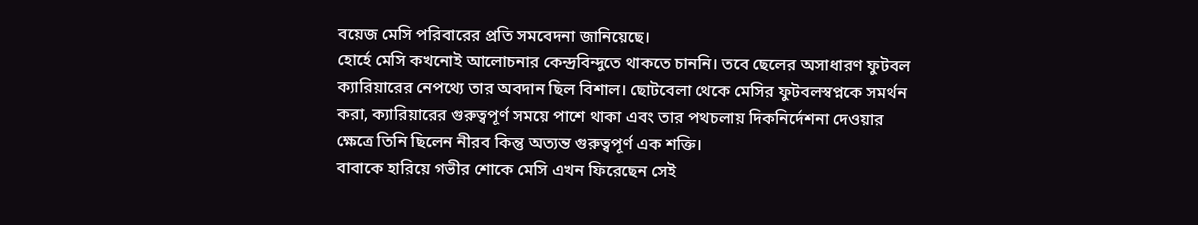বয়েজ মেসি পরিবারের প্রতি সমবেদনা জানিয়েছে।
হোর্হে মেসি কখনোই আলোচনার কেন্দ্রবিন্দুতে থাকতে চাননি। তবে ছেলের অসাধারণ ফুটবল ক্যারিয়ারের নেপথ্যে তার অবদান ছিল বিশাল। ছোটবেলা থেকে মেসির ফুটবলস্বপ্নকে সমর্থন করা, ক্যারিয়ারের গুরুত্বপূর্ণ সময়ে পাশে থাকা এবং তার পথচলায় দিকনির্দেশনা দেওয়ার ক্ষেত্রে তিনি ছিলেন নীরব কিন্তু অত্যন্ত গুরুত্বপূর্ণ এক শক্তি।
বাবাকে হারিয়ে গভীর শোকে মেসি এখন ফিরেছেন সেই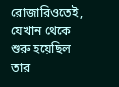রোজারিওতেই, যেখান থেকে শুরু হয়েছিল তার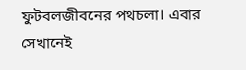ফুটবলজীবনের পথচলা। এবার সেখানেই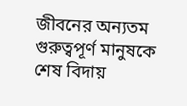জীবনের অন্যতম গুরুত্বপূর্ণ মানুষকে শেষ বিদায়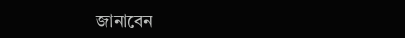জানাবেন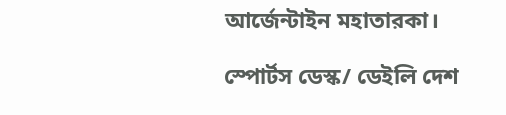আর্জেন্টাইন মহাতারকা।

স্পোর্টস ডেস্ক/ ডেইলি দেশ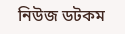নিউজ ডটকম